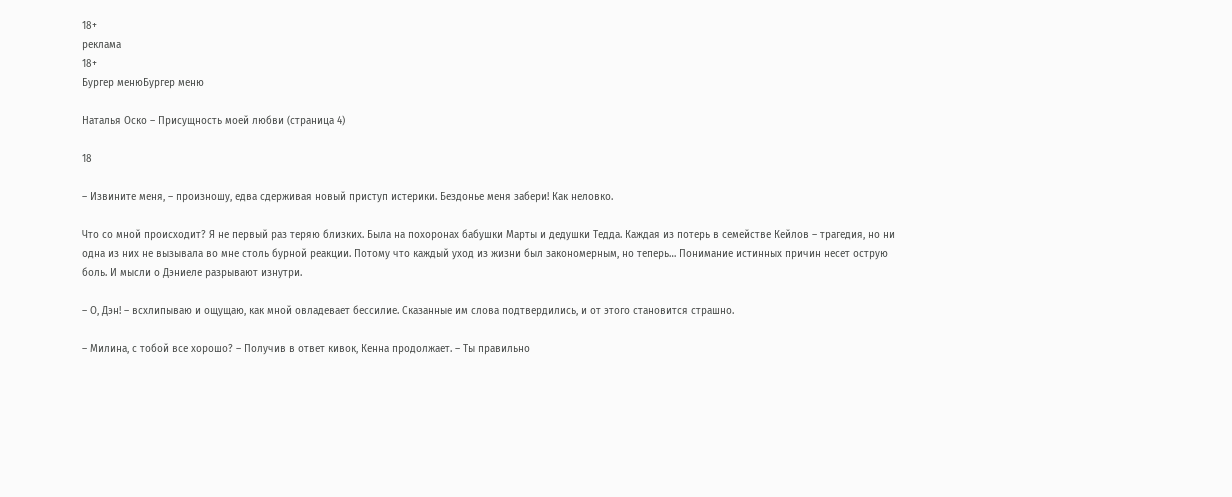18+
реклама
18+
Бургер менюБургер меню

Наталья Оско – Присущность моей любви (страница 4)

18

– Извините меня, – произношу, едва сдерживая новый приступ истерики. Бездонье меня забери! Как неловко.

Что со мной происходит? Я не первый раз теряю близких. Была на похоронах бабушки Марты и дедушки Тедда. Каждая из потерь в семействе Кейлов – трагедия, но ни одна из них не вызывала во мне столь бурной реакции. Потому что каждый уход из жизни был закономерным, но теперь… Понимание истинных причин несет острую боль. И мысли о Дэниеле разрывают изнутри.

– О, Дэн! – всхлипываю и ощущаю, как мной овладевает бессилие. Сказанные им слова подтвердились, и от этого становится страшно.

– Милина, с тобой все хорошо? – Получив в ответ кивок, Кенна продолжает. – Ты правильно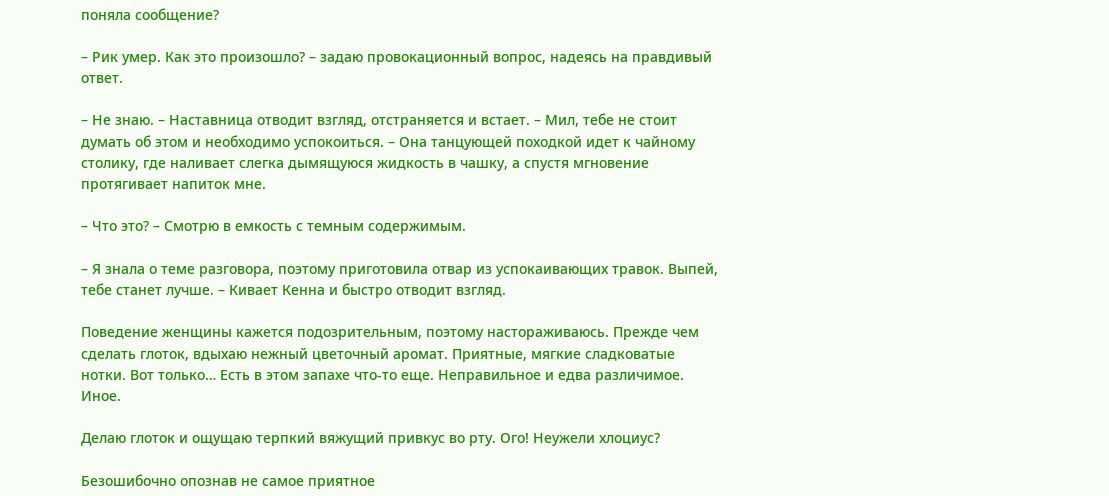поняла сообщение?

– Рик умер. Как это произошло? – задаю провокационный вопрос, надеясь на правдивый ответ.

– Не знаю. – Наставница отводит взгляд, отстраняется и встает. – Мил, тебе не стоит думать об этом и необходимо успокоиться. – Она танцующей походкой идет к чайному столику, где наливает слегка дымящуюся жидкость в чашку, а спустя мгновение протягивает напиток мне.

– Что это? – Смотрю в емкость с темным содержимым.

– Я знала о теме разговора, поэтому приготовила отвар из успокаивающих травок. Выпей, тебе станет лучше. – Кивает Кенна и быстро отводит взгляд.

Поведение женщины кажется подозрительным, поэтому настораживаюсь. Прежде чем сделать глоток, вдыхаю нежный цветочный аромат. Приятные, мягкие сладковатые нотки. Вот только… Есть в этом запахе что-то еще. Неправильное и едва различимое. Иное.

Делаю глоток и ощущаю терпкий вяжущий привкус во рту. Ого! Неужели хлоциус?

Безошибочно опознав не самое приятное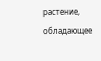растение, обладающее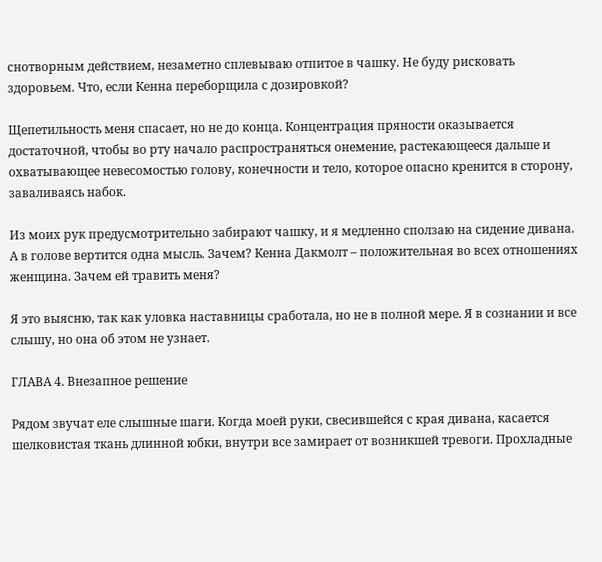снотворным действием, незаметно сплевываю отпитое в чашку. Не буду рисковать здоровьем. Что, если Кенна переборщила с дозировкой?

Щепетильность меня спасает, но не до конца. Концентрация пряности оказывается достаточной, чтобы во рту начало распространяться онемение, растекающееся дальше и охватывающее невесомостью голову, конечности и тело, которое опасно кренится в сторону, заваливаясь набок.

Из моих рук предусмотрительно забирают чашку, и я медленно сползаю на сидение дивана. А в голове вертится одна мысль. Зачем? Кенна Дакмолт – положительная во всех отношениях женщина. Зачем ей травить меня?

Я это выясню, так как уловка наставницы сработала, но не в полной мере. Я в сознании и все слышу, но она об этом не узнает.

ГЛАВА 4. Внезапное решение

Рядом звучат еле слышные шаги. Когда моей руки, свесившейся с края дивана, касается шелковистая ткань длинной юбки, внутри все замирает от возникшей тревоги. Прохладные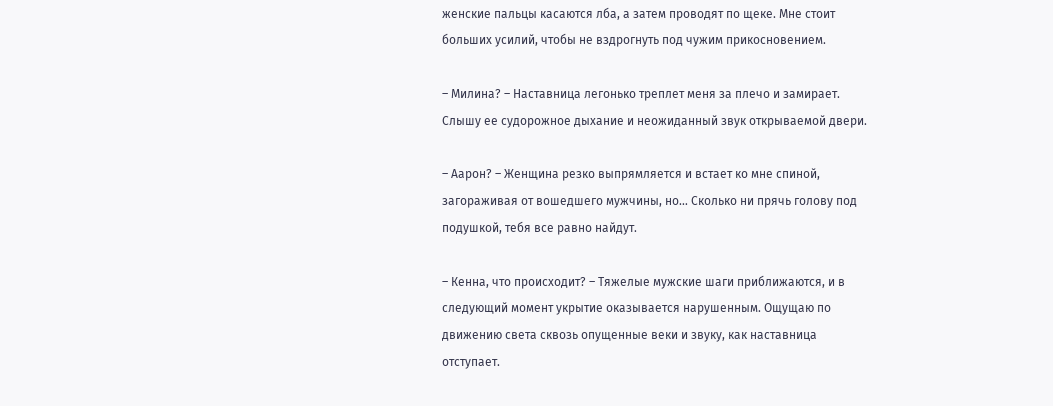женские пальцы касаются лба, а затем проводят по щеке. Мне стоит больших усилий, чтобы не вздрогнуть под чужим прикосновением.

– Милина? – Наставница легонько треплет меня за плечо и замирает. Слышу ее судорожное дыхание и неожиданный звук открываемой двери.

– Аарон? – Женщина резко выпрямляется и встает ко мне спиной, загораживая от вошедшего мужчины, но… Сколько ни прячь голову под подушкой, тебя все равно найдут.

– Кенна, что происходит? – Тяжелые мужские шаги приближаются, и в следующий момент укрытие оказывается нарушенным. Ощущаю по движению света сквозь опущенные веки и звуку, как наставница отступает.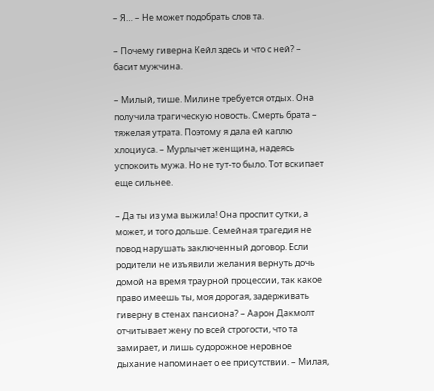– Я… – Не может подобрать слов та.

– Почему гиверна Кейл здесь и что с ней? – басит мужчина.

– Милый, тише. Милине требуется отдых. Она получила трагическую новость. Смерть брата – тяжелая утрата. Поэтому я дала ей каплю хлоциуса. – Мурлычет женщина, надеясь успокоить мужа. Но не тут-то было. Тот вскипает еще сильнее.

– Да ты из ума выжила! Она проспит сутки, а может, и того дольше. Семейная трагедия не повод нарушать заключенный договор. Если родители не изъявили желания вернуть дочь домой на время траурной процессии, так какое право имеешь ты, моя дорогая, задерживать гиверну в стенах пансиона? – Аарон Дакмолт отчитывает жену по всей строгости, что та замирает, и лишь судорожное неровное дыхание напоминает о ее присутствии. – Милая,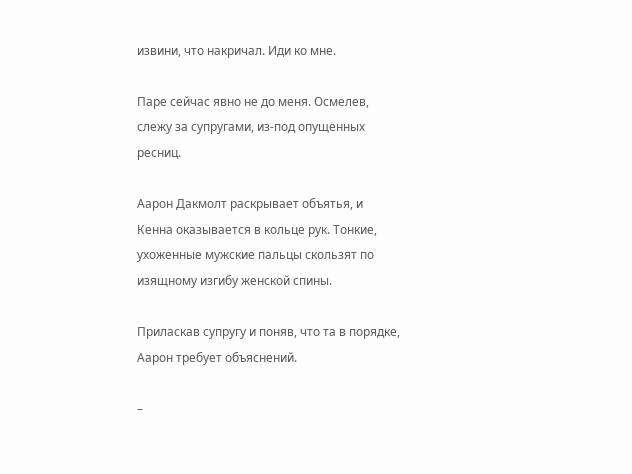извини, что накричал. Иди ко мне.

Паре сейчас явно не до меня. Осмелев, слежу за супругами, из-под опущенных ресниц.

Аарон Дакмолт раскрывает объятья, и Кенна оказывается в кольце рук. Тонкие, ухоженные мужские пальцы скользят по изящному изгибу женской спины.

Приласкав супругу и поняв, что та в порядке, Аарон требует объяснений.

–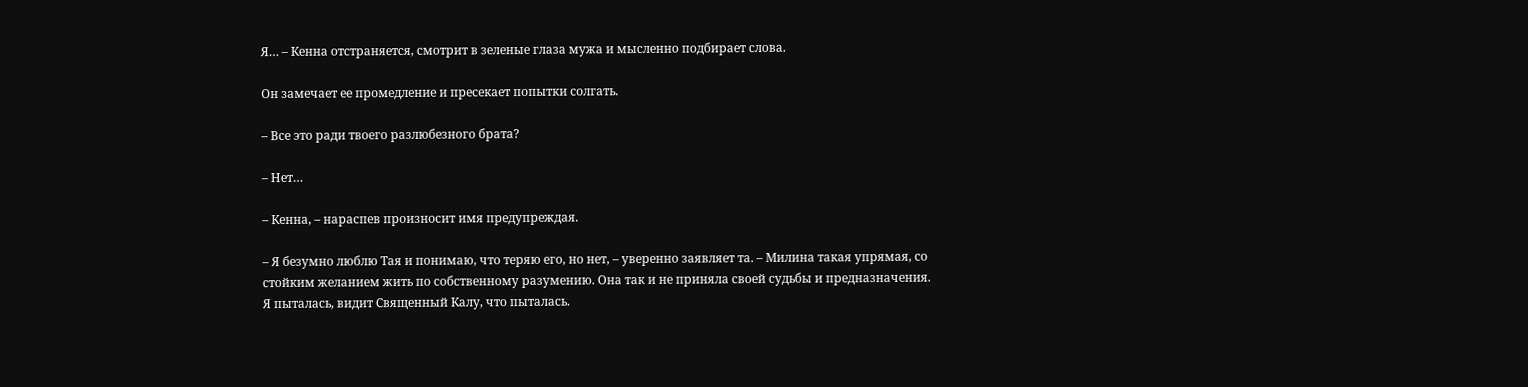Я… – Кенна отстраняется, смотрит в зеленые глаза мужа и мысленно подбирает слова.

Он замечает ее промедление и пресекает попытки солгать.

– Все это ради твоего разлюбезного брата?

– Нет…

– Кенна, – нараспев произносит имя предупреждая.

– Я безумно люблю Тая и понимаю, что теряю его, но нет, – уверенно заявляет та. – Милина такая упрямая, со стойким желанием жить по собственному разумению. Она так и не приняла своей судьбы и предназначения. Я пыталась, видит Священный Калу, что пыталась.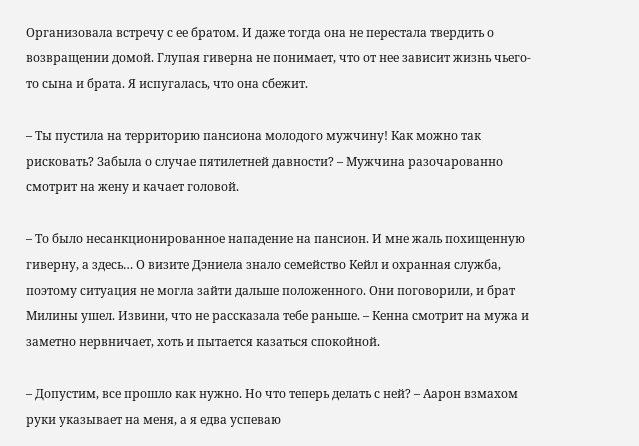Организовала встречу с ее братом. И даже тогда она не перестала твердить о возвращении домой. Глупая гиверна не понимает, что от нее зависит жизнь чьего-то сына и брата. Я испугалась, что она сбежит.

– Ты пустила на территорию пансиона молодого мужчину! Как можно так рисковать? Забыла о случае пятилетней давности? – Мужчина разочарованно смотрит на жену и качает головой.

– То было несанкционированное нападение на пансион. И мне жаль похищенную гиверну, а здесь… О визите Дэниела знало семейство Кейл и охранная служба, поэтому ситуация не могла зайти дальше положенного. Они поговорили, и брат Милины ушел. Извини, что не рассказала тебе раньше. – Кенна смотрит на мужа и заметно нервничает, хоть и пытается казаться спокойной.

– Допустим, все прошло как нужно. Но что теперь делать с ней? – Аарон взмахом руки указывает на меня, а я едва успеваю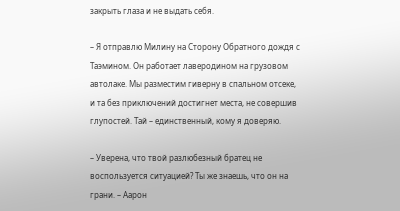закрыть глаза и не выдать себя.

– Я отправлю Милину на Сторону Обратного дождя с Таэмином. Он работает лаверодином на грузовом автолаке. Мы разместим гиверну в спальном отсеке, и та без приключений достигнет места, не совершив глупостей. Тай – единственный, кому я доверяю.

– Уверена, что твой разлюбезный братец не воспользуется ситуацией? Ты же знаешь, что он на грани. – Аарон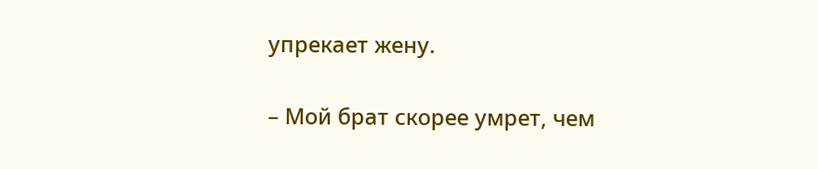упрекает жену.

– Мой брат скорее умрет, чем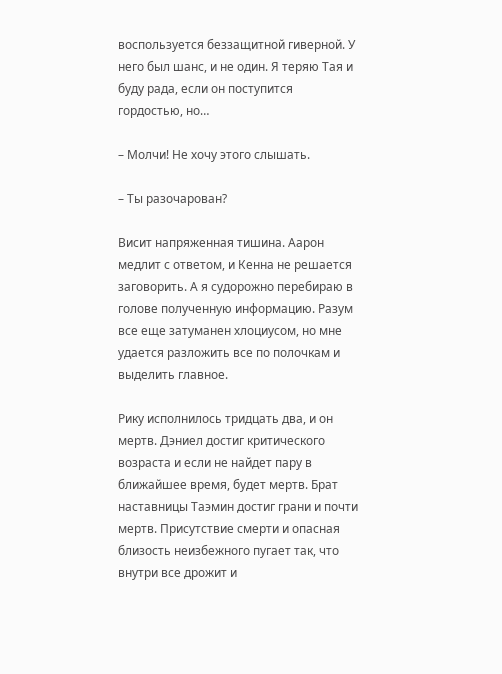воспользуется беззащитной гиверной. У него был шанс, и не один. Я теряю Тая и буду рада, если он поступится гордостью, но…

– Молчи! Не хочу этого слышать.

– Ты разочарован?

Висит напряженная тишина. Аарон медлит с ответом, и Кенна не решается заговорить. А я судорожно перебираю в голове полученную информацию. Разум все еще затуманен хлоциусом, но мне удается разложить все по полочкам и выделить главное.

Рику исполнилось тридцать два, и он мертв. Дэниел достиг критического возраста и если не найдет пару в ближайшее время, будет мертв. Брат наставницы Таэмин достиг грани и почти мертв. Присутствие смерти и опасная близость неизбежного пугает так, что внутри все дрожит и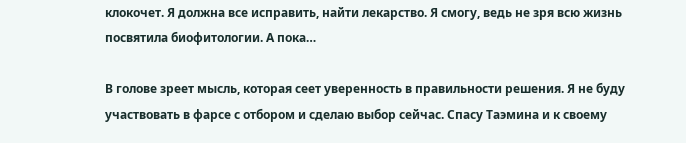клокочет. Я должна все исправить, найти лекарство. Я смогу, ведь не зря всю жизнь посвятила биофитологии. А пока…

В голове зреет мысль, которая сеет уверенность в правильности решения. Я не буду участвовать в фарсе с отбором и сделаю выбор сейчас. Спасу Таэмина и к своему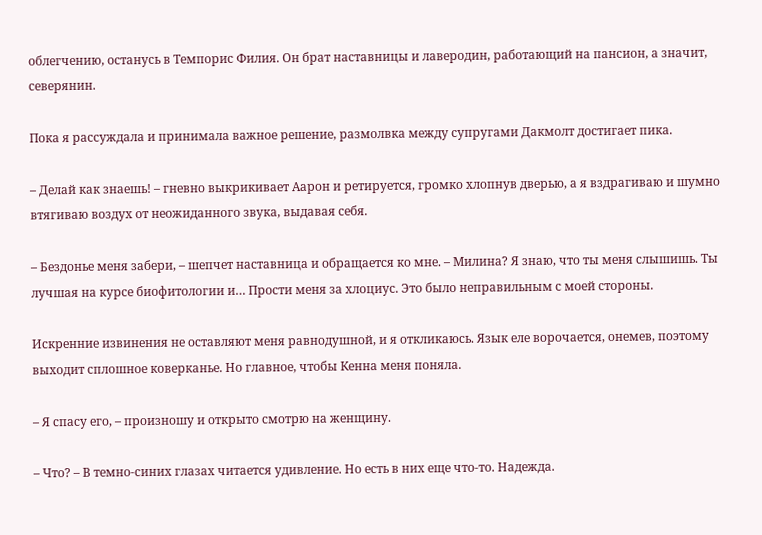облегчению, останусь в Темпорис Филия. Он брат наставницы и лаверодин, работающий на пансион, а значит, северянин.

Пока я рассуждала и принимала важное решение, размолвка между супругами Дакмолт достигает пика.

– Делай как знаешь! – гневно выкрикивает Аарон и ретируется, громко хлопнув дверью, а я вздрагиваю и шумно втягиваю воздух от неожиданного звука, выдавая себя.

– Бездонье меня забери, – шепчет наставница и обращается ко мне. – Милина? Я знаю, что ты меня слышишь. Ты лучшая на курсе биофитологии и… Прости меня за хлоциус. Это было неправильным с моей стороны.

Искренние извинения не оставляют меня равнодушной, и я откликаюсь. Язык еле ворочается, онемев, поэтому выходит сплошное коверканье. Но главное, чтобы Кенна меня поняла.

– Я спасу его, – произношу и открыто смотрю на женщину.

– Что? – В темно-синих глазах читается удивление. Но есть в них еще что-то. Надежда.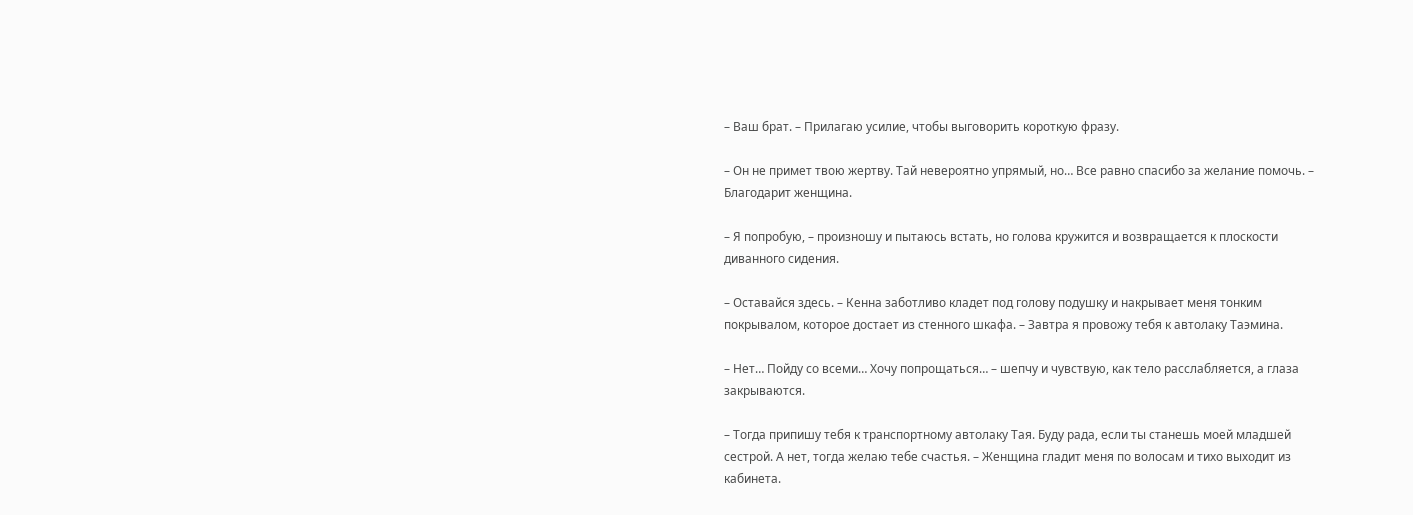– Ваш брат. – Прилагаю усилие, чтобы выговорить короткую фразу.

– Он не примет твою жертву. Тай невероятно упрямый, но… Все равно спасибо за желание помочь. – Благодарит женщина.

– Я попробую, – произношу и пытаюсь встать, но голова кружится и возвращается к плоскости диванного сидения.

– Оставайся здесь. – Кенна заботливо кладет под голову подушку и накрывает меня тонким покрывалом, которое достает из стенного шкафа. – Завтра я провожу тебя к автолаку Таэмина.

– Нет… Пойду со всеми… Хочу попрощаться… – шепчу и чувствую, как тело расслабляется, а глаза закрываются.

– Тогда припишу тебя к транспортному автолаку Тая. Буду рада, если ты станешь моей младшей сестрой. А нет, тогда желаю тебе счастья. – Женщина гладит меня по волосам и тихо выходит из кабинета.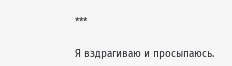***

Я вздрагиваю и просыпаюсь.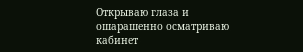Открываю глаза и ошарашенно осматриваю кабинет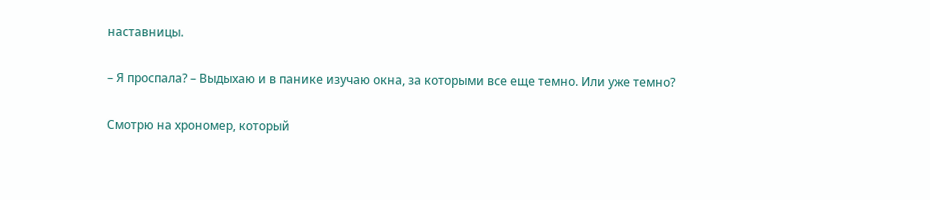наставницы.

– Я проспала? – Выдыхаю и в панике изучаю окна, за которыми все еще темно. Или уже темно?

Смотрю на хрономер, который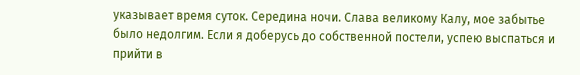указывает время суток. Середина ночи. Слава великому Калу, мое забытье было недолгим. Если я доберусь до собственной постели, успею выспаться и прийти в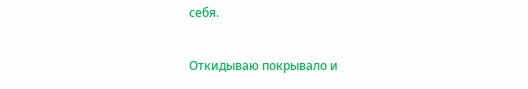себя.

Откидываю покрывало и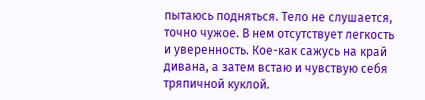пытаюсь подняться. Тело не слушается, точно чужое. В нем отсутствует легкость и уверенность. Кое-как сажусь на край дивана, а затем встаю и чувствую себя тряпичной куклой.